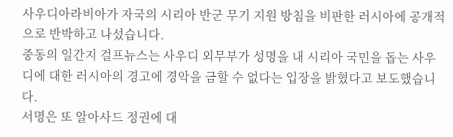사우디아라비아가 자국의 시리아 반군 무기 지원 방침을 비판한 러시아에 공개적으로 반박하고 나섰습니다.
중동의 일간지 걸프뉴스는 사우디 외무부가 성명을 내 시리아 국민을 돕는 사우디에 대한 러시아의 경고에 경악을 금할 수 없다는 입장을 밝혔다고 보도했습니다.
서명은 또 알아사드 정권에 대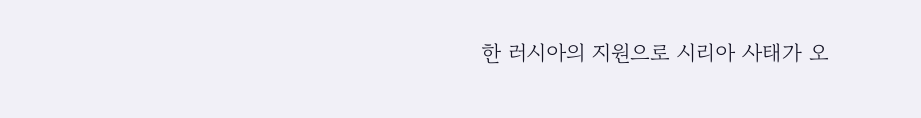한 러시아의 지원으로 시리아 사태가 오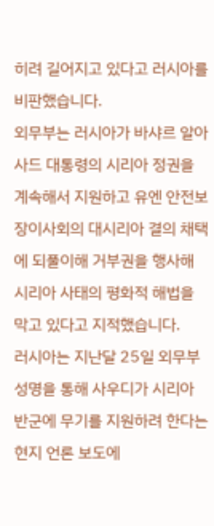히려 길어지고 있다고 러시아를 비판했습니다.
외무부는 러시아가 바샤르 알아사드 대통령의 시리아 정권을 계속해서 지원하고 유엔 안전보장이사회의 대시리아 결의 채택에 되풀이해 거부권을 행사해 시리아 사태의 평화적 해법을 막고 있다고 지적했습니다.
러시아는 지난달 25일 외무부 성명을 통해 사우디가 시리아 반군에 무기를 지원하려 한다는 현지 언론 보도에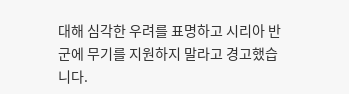대해 심각한 우려를 표명하고 시리아 반군에 무기를 지원하지 말라고 경고했습니다.